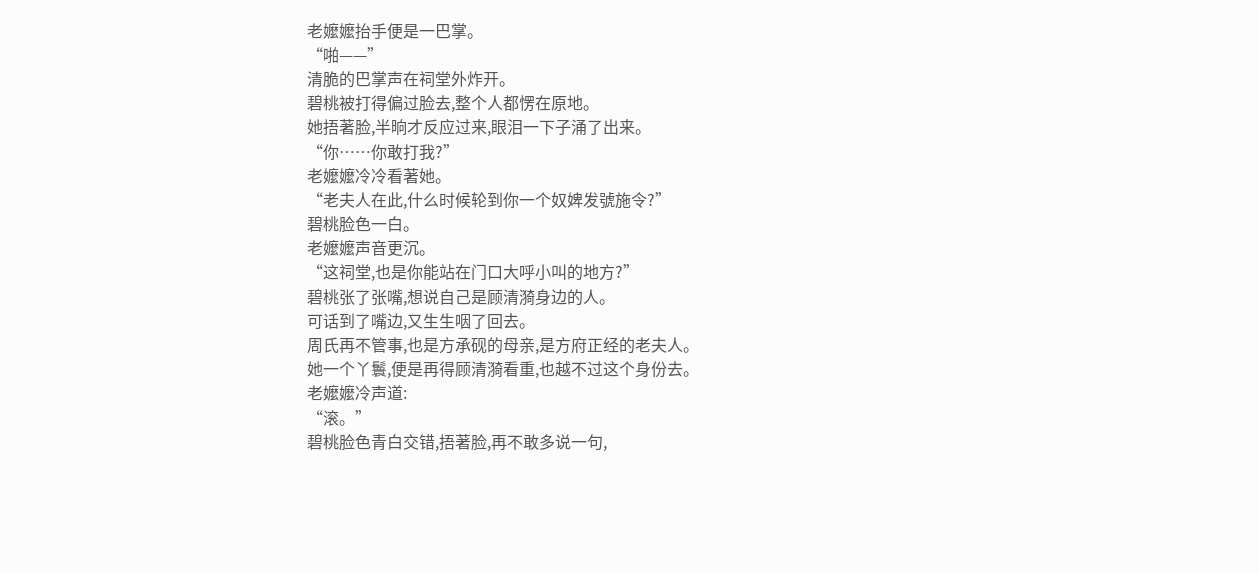老嬤嬤抬手便是一巴掌。
“啪——”
清脆的巴掌声在祠堂外炸开。
碧桃被打得偏过脸去,整个人都愣在原地。
她捂著脸,半晌才反应过来,眼泪一下子涌了出来。
“你……你敢打我?”
老嬤嬤冷冷看著她。
“老夫人在此,什么时候轮到你一个奴婢发號施令?”
碧桃脸色一白。
老嬤嬤声音更沉。
“这祠堂,也是你能站在门口大呼小叫的地方?”
碧桃张了张嘴,想说自己是顾清漪身边的人。
可话到了嘴边,又生生咽了回去。
周氏再不管事,也是方承砚的母亲,是方府正经的老夫人。
她一个丫鬟,便是再得顾清漪看重,也越不过这个身份去。
老嬤嬤冷声道:
“滚。”
碧桃脸色青白交错,捂著脸,再不敢多说一句,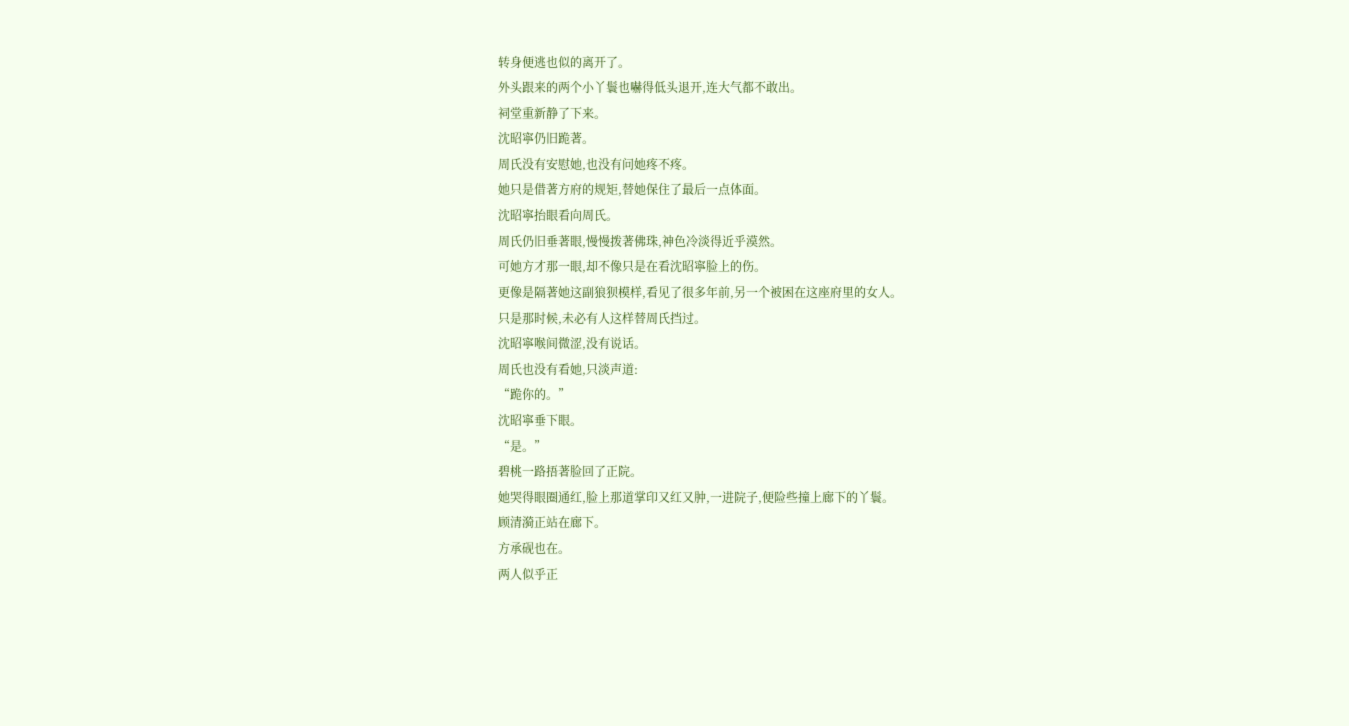转身便逃也似的离开了。
外头跟来的两个小丫鬟也嚇得低头退开,连大气都不敢出。
祠堂重新静了下来。
沈昭寧仍旧跪著。
周氏没有安慰她,也没有问她疼不疼。
她只是借著方府的规矩,替她保住了最后一点体面。
沈昭寧抬眼看向周氏。
周氏仍旧垂著眼,慢慢拨著佛珠,神色冷淡得近乎漠然。
可她方才那一眼,却不像只是在看沈昭寧脸上的伤。
更像是隔著她这副狼狈模样,看见了很多年前,另一个被困在这座府里的女人。
只是那时候,未必有人这样替周氏挡过。
沈昭寧喉间微涩,没有说话。
周氏也没有看她,只淡声道:
“跪你的。”
沈昭寧垂下眼。
“是。”
碧桃一路捂著脸回了正院。
她哭得眼圈通红,脸上那道掌印又红又肿,一进院子,便险些撞上廊下的丫鬟。
顾清漪正站在廊下。
方承砚也在。
两人似乎正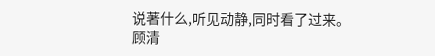说著什么,听见动静,同时看了过来。
顾清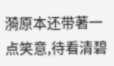漪原本还带著一点笑意,待看清碧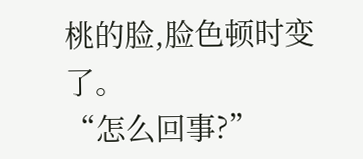桃的脸,脸色顿时变了。
“怎么回事?”